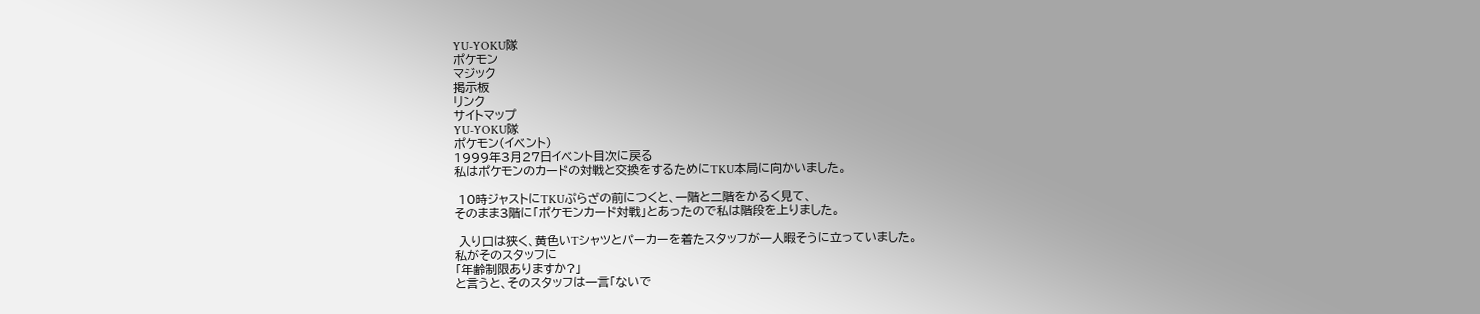YU-YOKU隊
ポケモン
マジック
掲示板
リンク
サイトマップ
YU-YOKU隊
ポケモン(イベント)
1999年3月27日イベント目次に戻る
私はポケモンのカードの対戦と交換をするためにTKU本局に向かいました。

 10時ジャストにTKUぷらざの前につくと、一階と二階をかるく見て、
そのまま3階に「ポケモンカード対戦」とあったので私は階段を上りました。

 入り口は狭く、黄色いTシャツとパーカーを着たスタッフが一人暇そうに立っていました。
私がそのスタッフに
「年齢制限ありますか?」
と言うと、そのスタッフは一言「ないで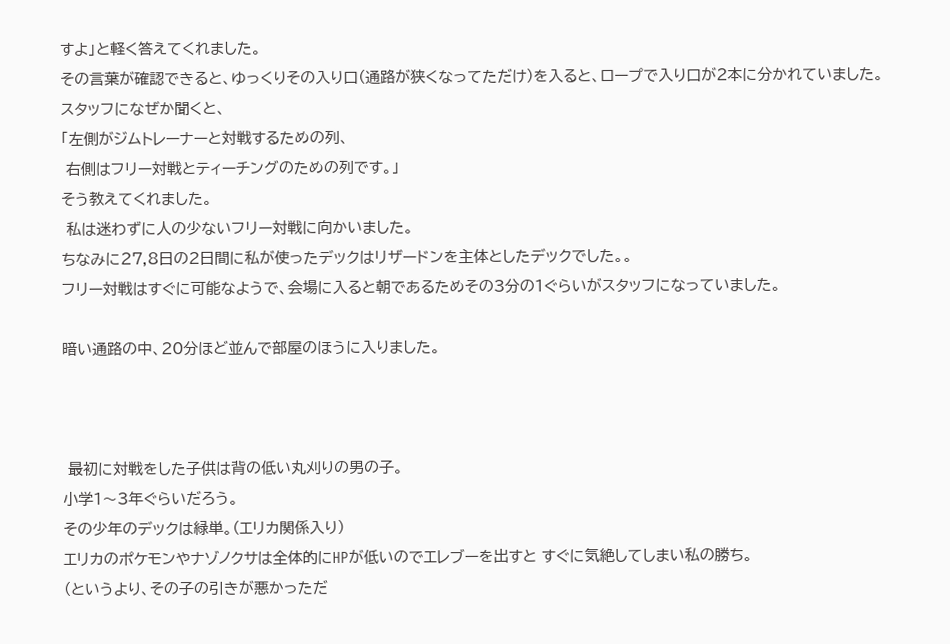すよ」と軽く答えてくれました。
その言葉が確認できると、ゆっくりその入り口(通路が狭くなってただけ)を入ると、ロープで入り口が2本に分かれていました。
スタッフになぜか聞くと、
「左側がジムトレーナーと対戦するための列、
 右側はフリー対戦とティーチングのための列です。」
そう教えてくれました。
 私は迷わずに人の少ないフリー対戦に向かいました。
ちなみに27,8日の2日間に私が使ったデックはリザードンを主体としたデックでした。。
フリー対戦はすぐに可能なようで、会場に入ると朝であるためその3分の1ぐらいがスタッフになっていました。

暗い通路の中、20分ほど並んで部屋のほうに入りました。



 最初に対戦をした子供は背の低い丸刈りの男の子。
小学1〜3年ぐらいだろう。
その少年のデックは緑単。(エリカ関係入り)
エリカのポケモンやナゾノクサは全体的にHPが低いのでエレブーを出すと すぐに気絶してしまい私の勝ち。
(というより、その子の引きが悪かっただ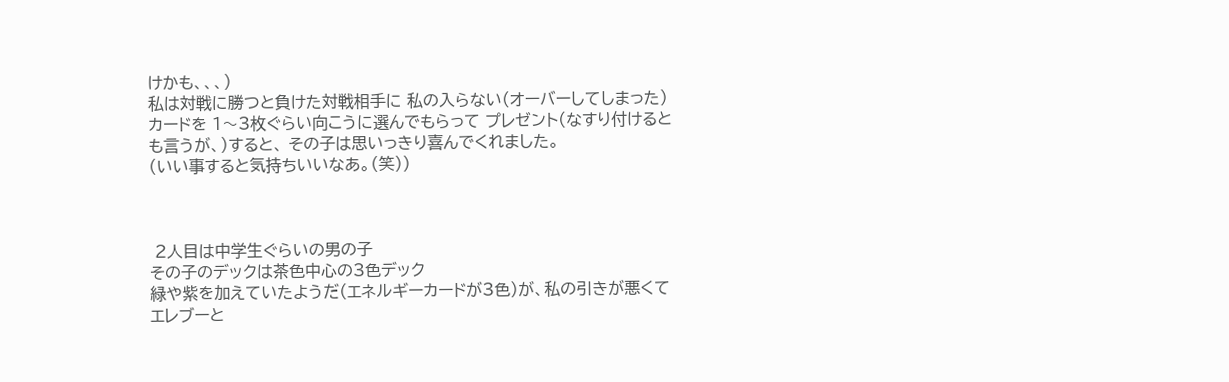けかも、、、)
私は対戦に勝つと負けた対戦相手に 私の入らない(オーバーしてしまった)カードを 1〜3枚ぐらい向こうに選んでもらって プレゼント(なすり付けるとも言うが、)すると、 その子は思いっきり喜んでくれました。
(いい事すると気持ちいいなあ。(笑))



 2人目は中学生ぐらいの男の子
その子のデックは茶色中心の3色デック
緑や紫を加えていたようだ(エネルギーカードが3色)が、私の引きが悪くてエレブーと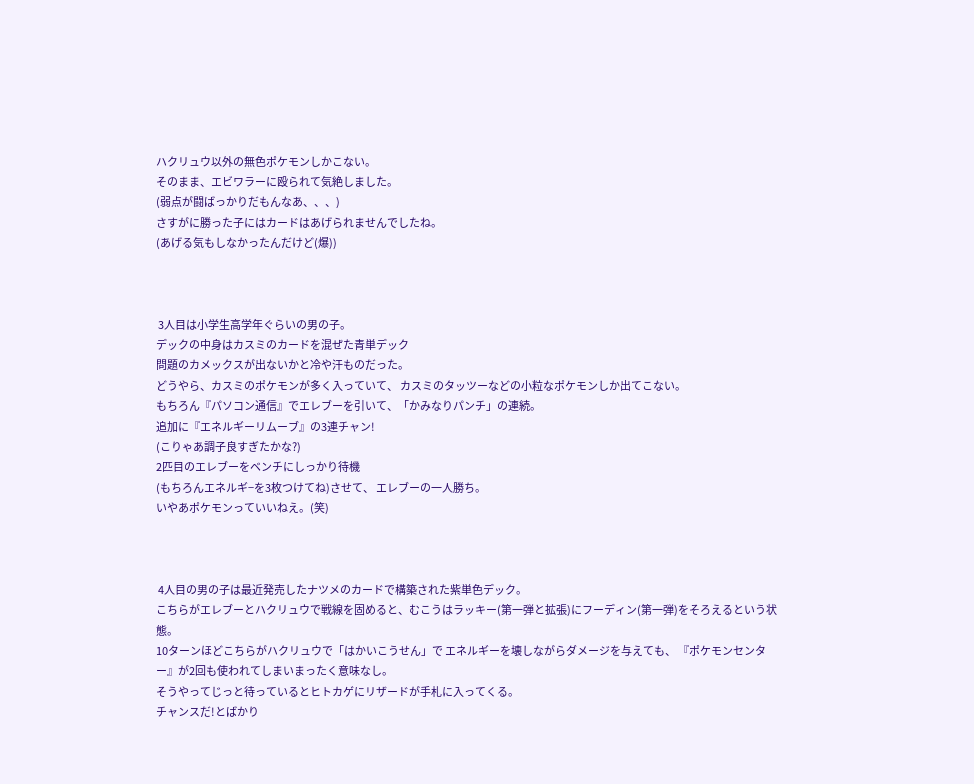ハクリュウ以外の無色ポケモンしかこない。
そのまま、エビワラーに殴られて気絶しました。
(弱点が闘ばっかりだもんなあ、、、)
さすがに勝った子にはカードはあげられませんでしたね。
(あげる気もしなかったんだけど(爆))



 3人目は小学生高学年ぐらいの男の子。
デックの中身はカスミのカードを混ぜた青単デック
問題のカメックスが出ないかと冷や汗ものだった。
どうやら、カスミのポケモンが多く入っていて、 カスミのタッツーなどの小粒なポケモンしか出てこない。
もちろん『パソコン通信』でエレブーを引いて、「かみなりパンチ」の連続。
追加に『エネルギーリムーブ』の3連チャン!
(こりゃあ調子良すぎたかな?)
2匹目のエレブーをベンチにしっかり待機
(もちろんエネルギ−を3枚つけてね)させて、 エレブーの一人勝ち。
いやあポケモンっていいねえ。(笑)



 4人目の男の子は最近発売したナツメのカードで構築された紫単色デック。
こちらがエレブーとハクリュウで戦線を固めると、むこうはラッキー(第一弾と拡張)にフーディン(第一弾)をそろえるという状態。
10ターンほどこちらがハクリュウで「はかいこうせん」で エネルギーを壊しながらダメージを与えても、 『ポケモンセンター』が2回も使われてしまいまったく意味なし。
そうやってじっと待っているとヒトカゲにリザードが手札に入ってくる。
チャンスだ!とばかり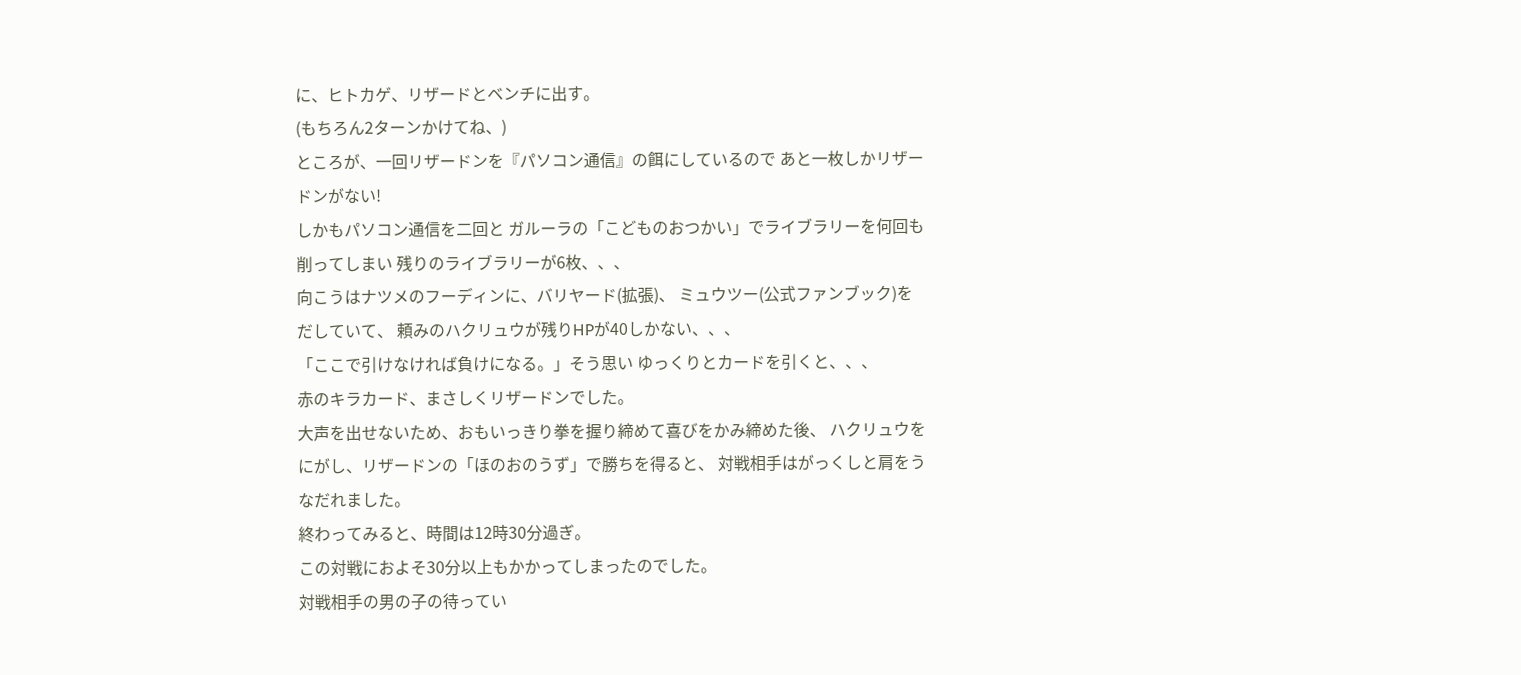に、ヒトカゲ、リザードとベンチに出す。
(もちろん2ターンかけてね、)
ところが、一回リザードンを『パソコン通信』の餌にしているので あと一枚しかリザードンがない!
しかもパソコン通信を二回と ガルーラの「こどものおつかい」でライブラリーを何回も削ってしまい 残りのライブラリーが6枚、、、
向こうはナツメのフーディンに、バリヤード(拡張)、 ミュウツー(公式ファンブック)をだしていて、 頼みのハクリュウが残りHPが40しかない、、、
「ここで引けなければ負けになる。」そう思い ゆっくりとカードを引くと、、、
赤のキラカード、まさしくリザードンでした。
大声を出せないため、おもいっきり拳を握り締めて喜びをかみ締めた後、 ハクリュウをにがし、リザードンの「ほのおのうず」で勝ちを得ると、 対戦相手はがっくしと肩をうなだれました。
終わってみると、時間は12時30分過ぎ。
この対戦におよそ30分以上もかかってしまったのでした。
対戦相手の男の子の待ってい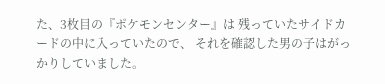た、3枚目の『ポケモンセンター』は 残っていたサイドカードの中に入っていたので、 それを確認した男の子はがっかりしていました。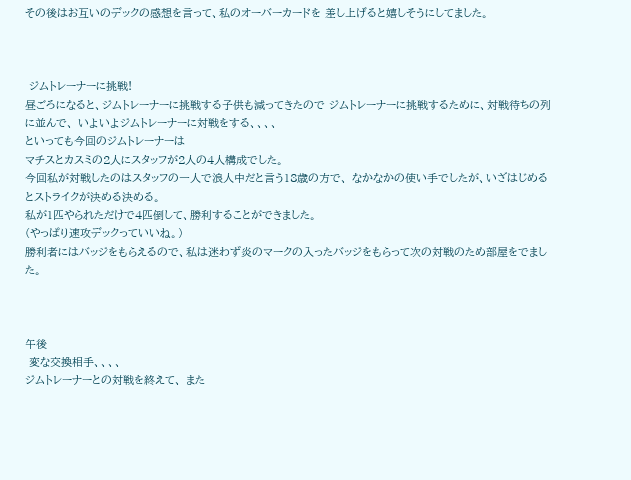その後はお互いのデックの感想を言って、私のオーバーカードを 差し上げると嬉しそうにしてました。



 ジムトレーナーに挑戦!
昼ごろになると、ジムトレーナーに挑戦する子供も減ってきたので ジムトレーナーに挑戦するために、対戦待ちの列に並んで、 いよいよジムトレーナーに対戦をする、、、、
といっても今回のジムトレーナーは
マチスとカスミの2人にスタッフが2人の4人構成でした。
今回私が対戦したのはスタッフの一人で浪人中だと言う18歳の方で、 なかなかの使い手でしたが、いざはじめるとストライクが決める決める。
私が1匹やられただけで4匹倒して、勝利することができました。
(やっぱり速攻デックっていいね。)
勝利者にはバッジをもらえるので、私は迷わず炎のマークの入ったバッジをもらって次の対戦のため部屋をでました。



午後
 変な交換相手、、、、
ジムトレーナーとの対戦を終えて、 また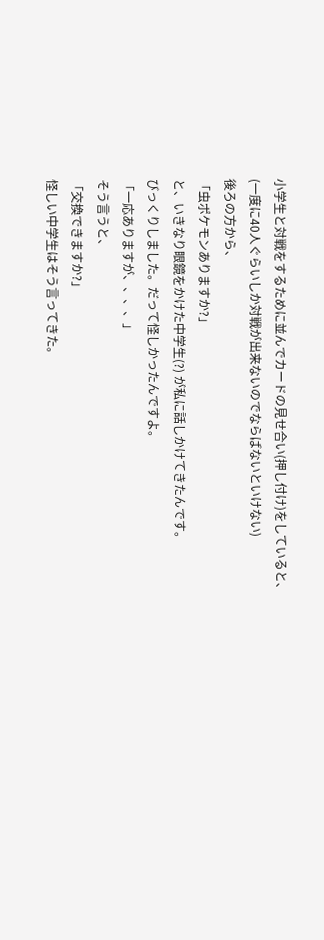小学生と対戦をするために並んでカードの見せ合い(押し付け)をしていると、
(一度に40人ぐらいしか対戦が出来ないのでならばないといけない)
後ろの方から、
「虫ポケモンありますか?」
と、いきなり眼鏡をかけた中学生(?) が私に話しかけてきたんです。
びっくりしました。だって怪しかったんですよ。
「一応ありますが、、、、」
そう言うと、
「交換できますか?」
怪しい中学生はそう言ってきた。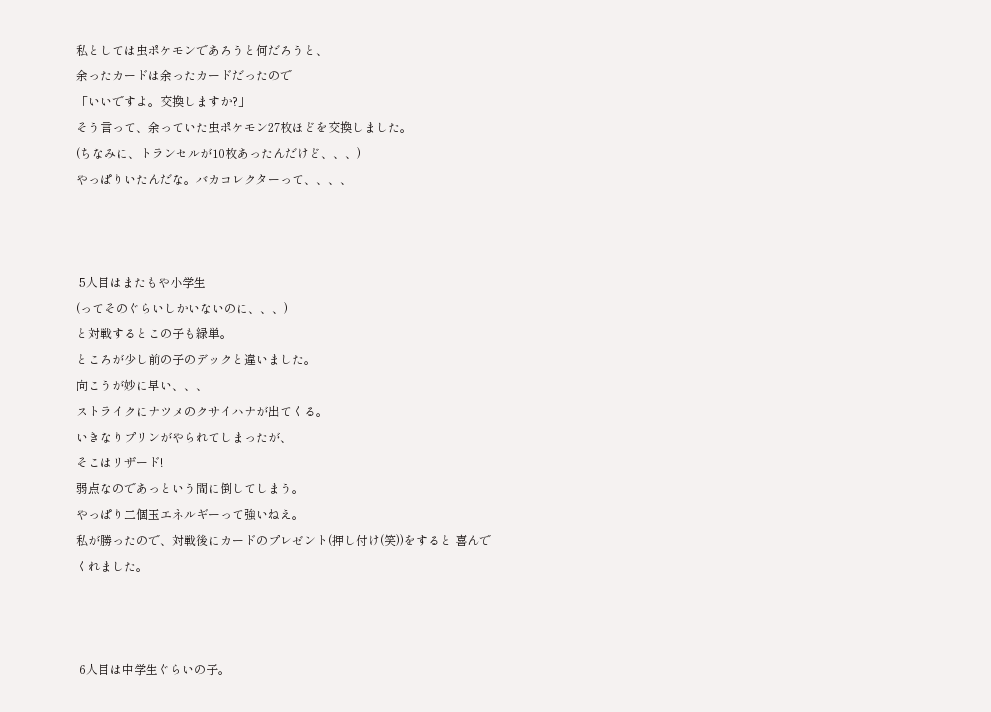私としては虫ポケモンであろうと何だろうと、
余ったカードは余ったカードだったので
「いいですよ。交換しますか?」
そう言って、余っていた虫ポケモン27枚ほどを交換しました。
(ちなみに、トランセルが10枚あったんだけど、、、)
やっぱりいたんだな。バカコレクターって、、、、



 5人目はまたもや小学生
(ってそのぐらいしかいないのに、、、)
と対戦するとこの子も緑単。
ところが少し前の子のデックと違いました。
向こうが妙に早い、、、
ストライクにナツメのクサイハナが出てくる。
いきなりプリンがやられてしまったが、
そこはリザード!
弱点なのであっという間に倒してしまう。
やっぱり二個玉エネルギーって強いねえ。
私が勝ったので、対戦後にカードのプレゼント(押し付け(笑))をすると 喜んでくれました。



 6人目は中学生ぐらいの子。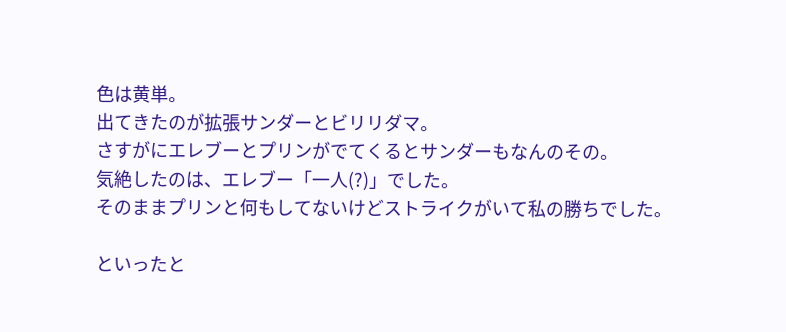色は黄単。
出てきたのが拡張サンダーとビリリダマ。
さすがにエレブーとプリンがでてくるとサンダーもなんのその。
気絶したのは、エレブー「一人(?)」でした。
そのままプリンと何もしてないけどストライクがいて私の勝ちでした。

といったと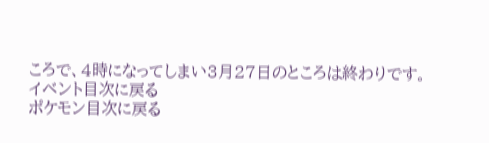ころで、4時になってしまい3月27日のところは終わりです。
イベント目次に戻る
ポケモン目次に戻る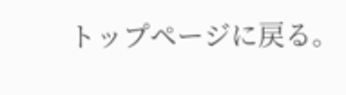トップページに戻る。